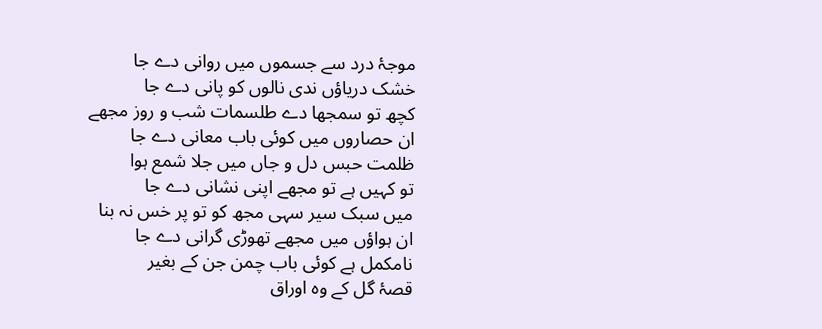موجۂ درد سے جسموں میں روانی دے جا
خشک دریاؤں ندی نالوں کو پانی دے جا
کچھ تو سمجھا دے طلسمات شب و روز مجھے
ان حصاروں میں کوئی باب معانی دے جا
ظلمت حبس دل و جاں میں جلا شمع ہوا
تو کہیں ہے تو مجھے اپنی نشانی دے جا
میں سبک سیر سہی مجھ کو تو پر خس نہ بنا
ان ہواؤں میں مجھے تھوڑی گرانی دے جا
نامکمل ہے کوئی باب چمن جن کے بغیر
قصۂ گل کے وہ اوراق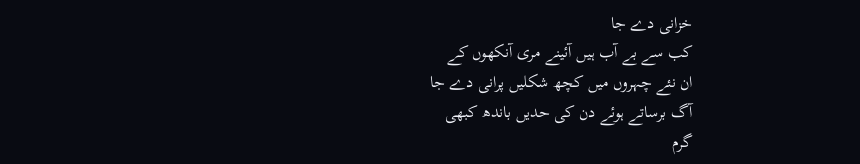خزانی دے جا
کب سے بے آب ہیں آئینے مری آنکھوں کے
ان نئے چہروں میں کچھ شکلیں پرانی دے جا
آگ برساتے ہوئے دن کی حدیں باندھ کبھی
گرم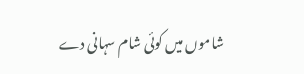شاموں میں کوئی شام سہانی دے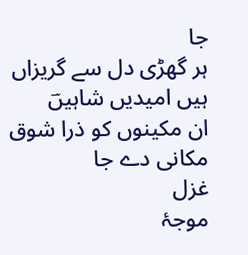جا
ہر گھڑی دل سے گریزاں ہیں امیدیں شاہیںؔ
ان مکینوں کو ذرا شوق مکانی دے جا
غزل
موجۂ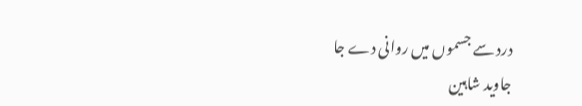درد سے جسموں میں روانی دے جا
جاوید شاہین